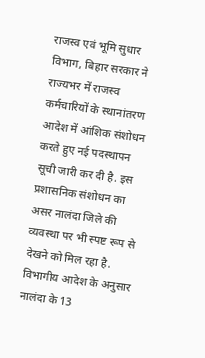राजस्व एवं भूमि सुधार विभाग, बिहार सरकार ने राज्यभर में राजस्व कर्मचारियों के स्थानांतरण आदेश में आंशिक संशोधन करते हुए नई पदस्थापन सूची जारी कर दी है. इस प्रशासनिक संशोधन का असर नालंदा जिले की व्यवस्था पर भी स्पष्ट रूप से देखने को मिल रहा है.
विभागीय आदेश के अनुसार नालंदा के 13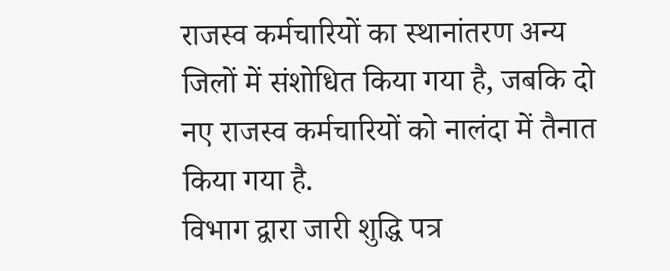राजस्व कर्मचारियों का स्थानांतरण अन्य जिलों में संशोधित किया गया है, जबकि दो नए राजस्व कर्मचारियों को नालंदा में तैनात किया गया है.
विभाग द्वारा जारी शुद्धि पत्र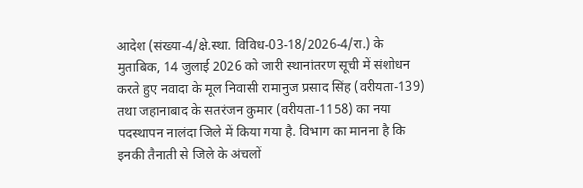आदेश (संख्या-4/क्षे.स्था. विविध-03-18/2026-4/रा.) के मुताबिक, 14 जुलाई 2026 को जारी स्थानांतरण सूची में संशोधन करते हुए नवादा के मूल निवासी रामानुज प्रसाद सिंह (वरीयता-139) तथा जहानाबाद के सतरंजन कुमार (वरीयता-1158) का नया पदस्थापन नालंदा जिले में किया गया है. विभाग का मानना है कि इनकी तैनाती से जिले के अंचलों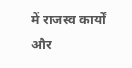में राजस्व कार्यों और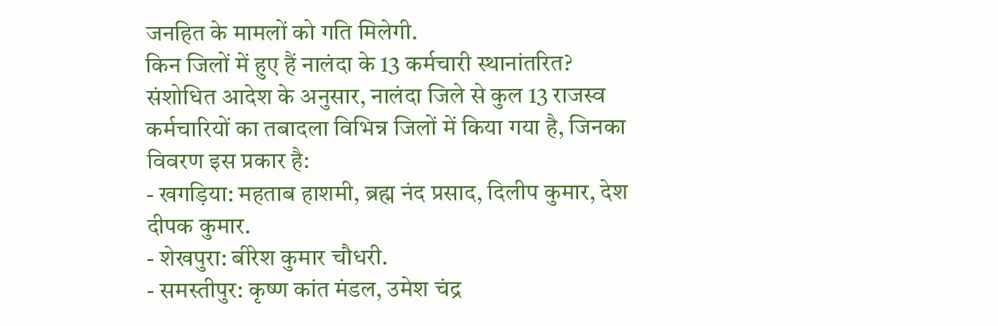जनहित के मामलों को गति मिलेगी.
किन जिलों में हुए हैं नालंदा के 13 कर्मचारी स्थानांतरित?
संशोधित आदेश के अनुसार, नालंदा जिले से कुल 13 राजस्व कर्मचारियों का तबादला विभिन्न जिलों में किया गया है, जिनका विवरण इस प्रकार है:
- खगड़िया: महताब हाशमी, ब्रह्म नंद प्रसाद, दिलीप कुमार, देश दीपक कुमार.
- शेखपुरा: बीरेश कुमार चौधरी.
- समस्तीपुर: कृष्ण कांत मंडल, उमेश चंद्र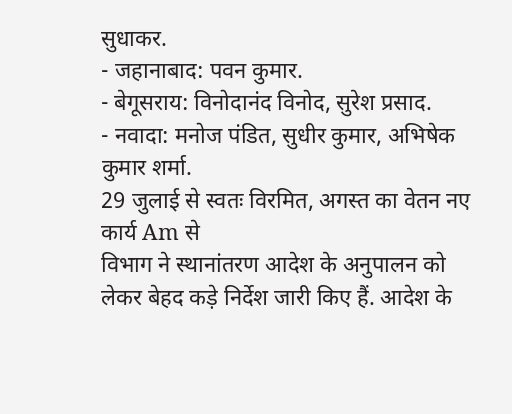सुधाकर.
- जहानाबाद: पवन कुमार.
- बेगूसराय: विनोदानंद विनोद, सुरेश प्रसाद.
- नवादा: मनोज पंडित, सुधीर कुमार, अभिषेक कुमार शर्मा.
29 जुलाई से स्वतः विरमित, अगस्त का वेतन नए कार्य Am से
विभाग ने स्थानांतरण आदेश के अनुपालन को लेकर बेहद कड़े निर्देश जारी किए हैं. आदेश के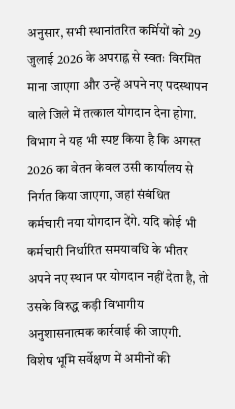अनुसार, सभी स्थानांतरित कर्मियों को 29 जुलाई 2026 के अपराह्न से स्वतः विरमित माना जाएगा और उन्हें अपने नए पदस्थापन वाले जिले में तत्काल योगदान देना होगा.
विभाग ने यह भी स्पष्ट किया है कि अगस्त 2026 का वेतन केवल उसी कार्यालय से निर्गत किया जाएगा, जहां संबंधित कर्मचारी नया योगदान देंगे. यदि कोई भी कर्मचारी निर्धारित समयावधि के भीतर अपने नए स्थान पर योगदान नहीं देता है, तो उसके विरुद्ध कड़ी विभागीय अनुशासनात्मक कार्रवाई की जाएगी.
विशेष भूमि सर्वेक्षण में अमीनों की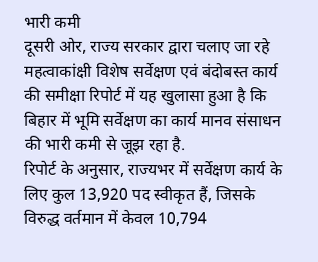भारी कमी
दूसरी ओर, राज्य सरकार द्वारा चलाए जा रहे महत्वाकांक्षी विशेष सर्वेक्षण एवं बंदोबस्त कार्य की समीक्षा रिपोर्ट में यह खुलासा हुआ है कि बिहार में भूमि सर्वेक्षण का कार्य मानव संसाधन की भारी कमी से जूझ रहा है.
रिपोर्ट के अनुसार, राज्यभर में सर्वेक्षण कार्य के लिए कुल 13,920 पद स्वीकृत हैं, जिसके विरुद्ध वर्तमान में केवल 10,794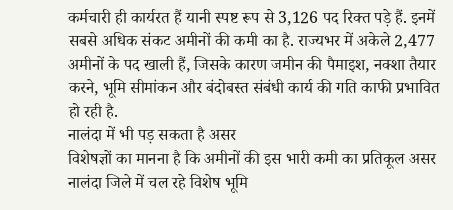कर्मचारी ही कार्यरत हैं यानी स्पष्ट रूप से 3,126 पद रिक्त पड़े हैं. इनमें सबसे अधिक संकट अमीनों की कमी का है. राज्यभर में अकेले 2,477 अमीनों के पद खाली हैं, जिसके कारण जमीन की पैमाइश, नक्शा तैयार करने, भूमि सीमांकन और बंदोबस्त संबंधी कार्य की गति काफी प्रभावित हो रही है.
नालंदा में भी पड़ सकता है असर
विशेषज्ञों का मानना है कि अमीनों की इस भारी कमी का प्रतिकूल असर नालंदा जिले में चल रहे विशेष भूमि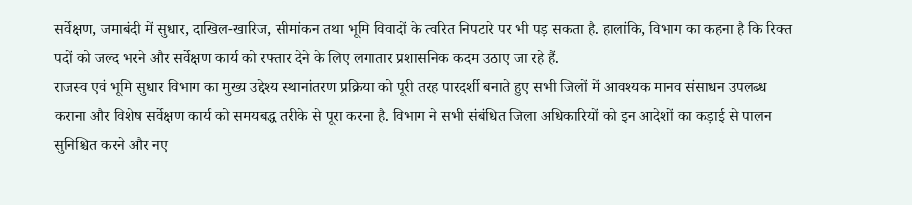सर्वेक्षण, जमाबंदी में सुधार, दाखिल-खारिज, सीमांकन तथा भूमि विवादों के त्वरित निपटारे पर भी पड़ सकता है. हालांकि, विभाग का कहना है कि रिक्त पदों को जल्द भरने और सर्वेक्षण कार्य को रफ्तार देने के लिए लगातार प्रशासनिक कदम उठाए जा रहे हैं.
राजस्व एवं भूमि सुधार विभाग का मुख्य उद्देश्य स्थानांतरण प्रक्रिया को पूरी तरह पारदर्शी बनाते हुए सभी जिलों में आवश्यक मानव संसाधन उपलब्ध कराना और विशेष सर्वेक्षण कार्य को समयबद्ध तरीके से पूरा करना है. विभाग ने सभी संबंधित जिला अधिकारियों को इन आदेशों का कड़ाई से पालन सुनिश्चित करने और नए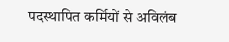पदस्थापित कर्मियों से अविलंब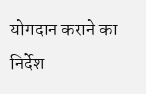योगदान कराने का निर्देश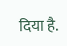दिया है.